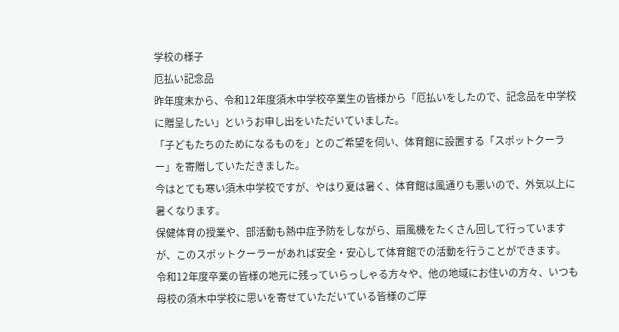学校の様子
厄払い記念品
昨年度末から、令和12年度須木中学校卒業生の皆様から「厄払いをしたので、記念品を中学校に贈呈したい」というお申し出をいただいていました。
「子どもたちのためになるものを」とのご希望を伺い、体育館に設置する「スポットクーラー」を寄贈していただきました。
今はとても寒い須木中学校ですが、やはり夏は暑く、体育館は風通りも悪いので、外気以上に暑くなります。
保健体育の授業や、部活動も熱中症予防をしながら、扇風機をたくさん回して行っていますが、このスポットクーラーがあれば安全・安心して体育館での活動を行うことができます。
令和12年度卒業の皆様の地元に残っていらっしゃる方々や、他の地域にお住いの方々、いつも母校の須木中学校に思いを寄せていただいている皆様のご厚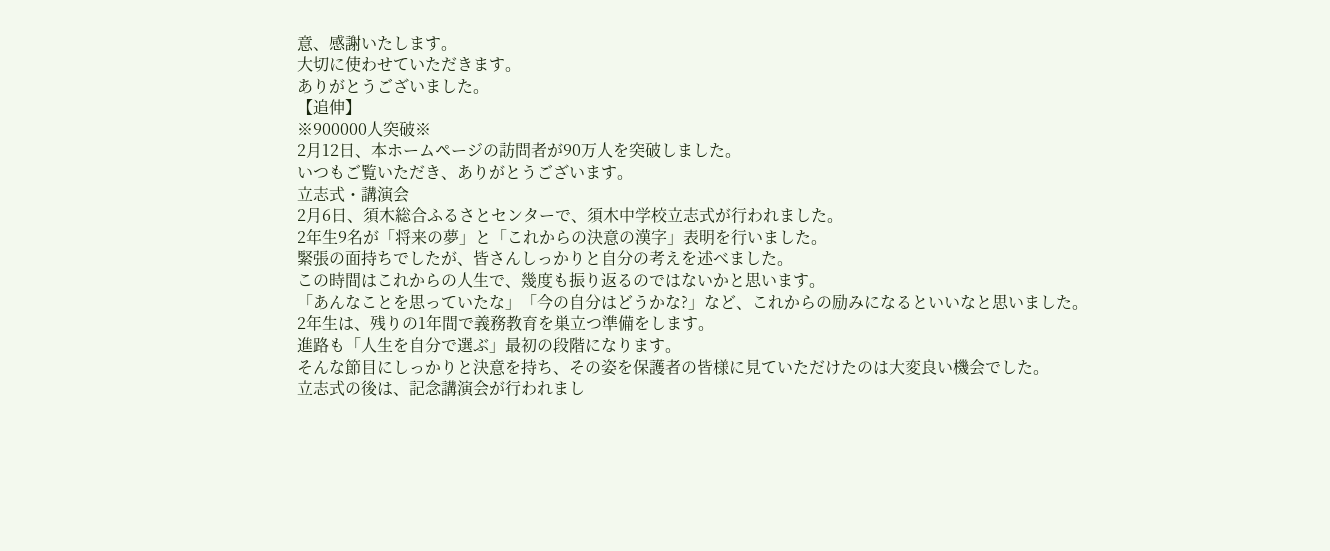意、感謝いたします。
大切に使わせていただきます。
ありがとうございました。
【追伸】
※900000人突破※
2月12日、本ホームページの訪問者が90万人を突破しました。
いつもご覧いただき、ありがとうございます。
立志式・講演会
2月6日、須木総合ふるさとセンターで、須木中学校立志式が行われました。
2年生9名が「将来の夢」と「これからの決意の漢字」表明を行いました。
緊張の面持ちでしたが、皆さんしっかりと自分の考えを述べました。
この時間はこれからの人生で、幾度も振り返るのではないかと思います。
「あんなことを思っていたな」「今の自分はどうかな?」など、これからの励みになるといいなと思いました。
2年生は、残りの1年間で義務教育を巣立つ準備をします。
進路も「人生を自分で選ぶ」最初の段階になります。
そんな節目にしっかりと決意を持ち、その姿を保護者の皆様に見ていただけたのは大変良い機会でした。
立志式の後は、記念講演会が行われまし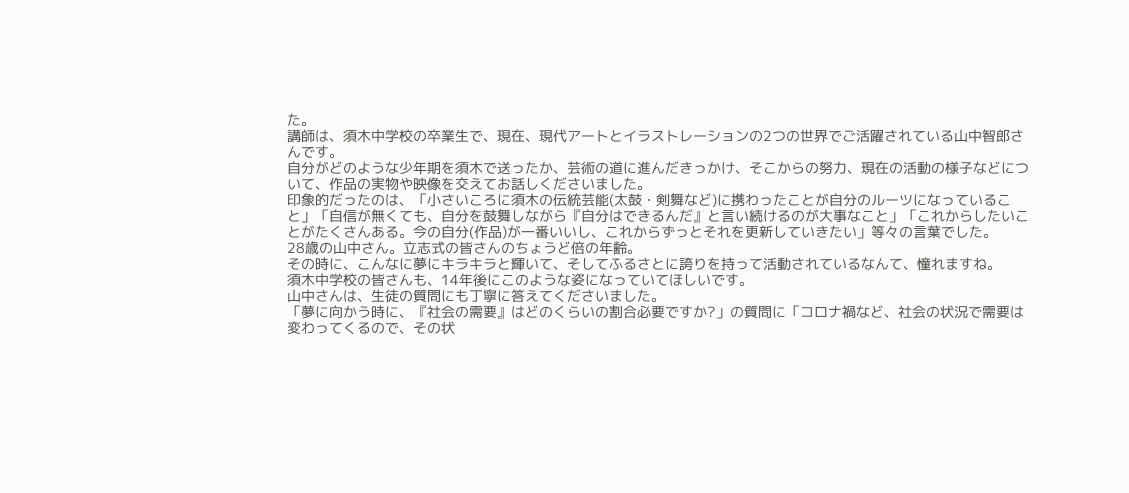た。
講師は、須木中学校の卒業生で、現在、現代アートとイラストレーションの2つの世界でご活躍されている山中智郎さんです。
自分がどのような少年期を須木で送ったか、芸術の道に進んだきっかけ、そこからの努力、現在の活動の様子などについて、作品の実物や映像を交えてお話しくださいました。
印象的だったのは、「小さいころに須木の伝統芸能(太鼓・剣舞など)に携わったことが自分のルーツになっていること」「自信が無くても、自分を鼓舞しながら『自分はできるんだ』と言い続けるのが大事なこと」「これからしたいことがたくさんある。今の自分(作品)が一番いいし、これからずっとそれを更新していきたい」等々の言葉でした。
28歳の山中さん。立志式の皆さんのちょうど倍の年齢。
その時に、こんなに夢にキラキラと輝いて、そしてふるさとに誇りを持って活動されているなんて、憧れますね。
須木中学校の皆さんも、14年後にこのような姿になっていてほしいです。
山中さんは、生徒の質問にも丁寧に答えてくださいました。
「夢に向かう時に、『社会の需要』はどのくらいの割合必要ですか?」の質問に「コロナ禍など、社会の状況で需要は変わってくるので、その状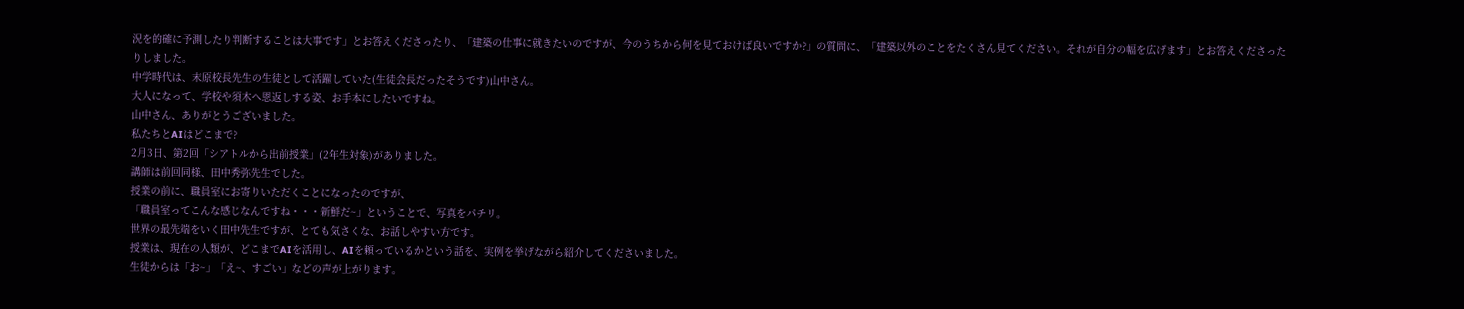況を的確に予測したり判断することは大事です」とお答えくださったり、「建築の仕事に就きたいのですが、今のうちから何を見ておけば良いですか?」の質問に、「建築以外のことをたくさん見てください。それが自分の幅を広げます」とお答えくださったりしました。
中学時代は、末原校長先生の生徒として活躍していた(生徒会長だったそうです)山中さん。
大人になって、学校や須木へ恩返しする姿、お手本にしたいですね。
山中さん、ありがとうございました。
私たちとAIはどこまで?
2月3日、第2回「シアトルから出前授業」(2年生対象)がありました。
講師は前回同様、田中秀弥先生でした。
授業の前に、職員室にお寄りいただくことになったのですが、
「職員室ってこんな感じなんですね・・・新鮮だ~」ということで、写真をパチリ。
世界の最先端をいく田中先生ですが、とても気さくな、お話しやすい方です。
授業は、現在の人類が、どこまでAIを活用し、AIを頼っているかという話を、実例を挙げながら紹介してくださいました。
生徒からは「お~」「え~、すごい」などの声が上がります。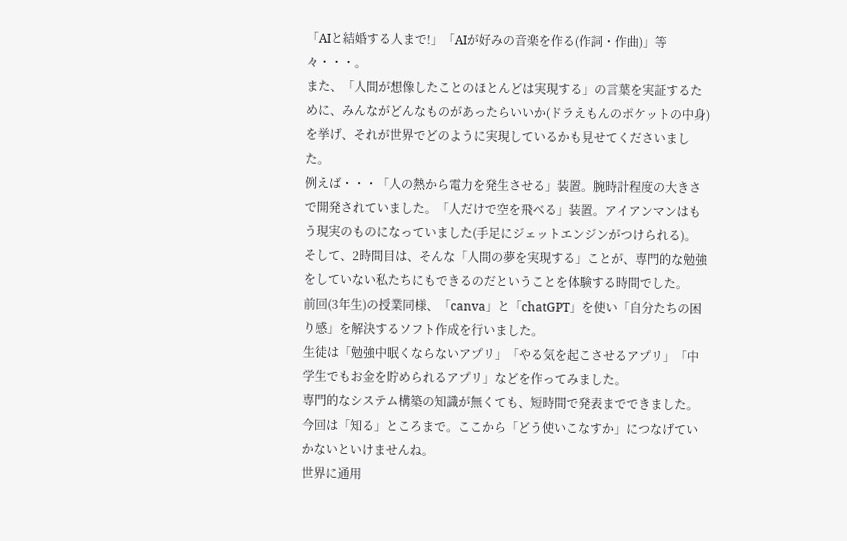「AIと結婚する人まで!」「AIが好みの音楽を作る(作詞・作曲)」等々・・・。
また、「人間が想像したことのほとんどは実現する」の言葉を実証するために、みんながどんなものがあったらいいか(ドラえもんのポケットの中身)を挙げ、それが世界でどのように実現しているかも見せてくださいました。
例えば・・・「人の熱から電力を発生させる」装置。腕時計程度の大きさで開発されていました。「人だけで空を飛べる」装置。アイアンマンはもう現実のものになっていました(手足にジェットエンジンがつけられる)。
そして、2時間目は、そんな「人間の夢を実現する」ことが、専門的な勉強をしていない私たちにもできるのだということを体験する時間でした。
前回(3年生)の授業同様、「canva」と「chatGPT」を使い「自分たちの困り感」を解決するソフト作成を行いました。
生徒は「勉強中眠くならないアプリ」「やる気を起こさせるアプリ」「中学生でもお金を貯められるアプリ」などを作ってみました。
専門的なシステム構築の知識が無くても、短時間で発表までできました。
今回は「知る」ところまで。ここから「どう使いこなすか」につなげていかないといけませんね。
世界に通用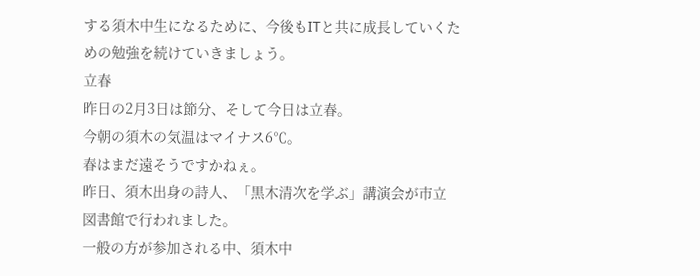する須木中生になるために、今後もITと共に成長していくための勉強を続けていきましょう。
立春
昨日の2月3日は節分、そして今日は立春。
今朝の須木の気温はマイナス6℃。
春はまだ遠そうですかねぇ。
昨日、須木出身の詩人、「黒木清次を学ぶ」講演会が市立図書館で行われました。
一般の方が参加される中、須木中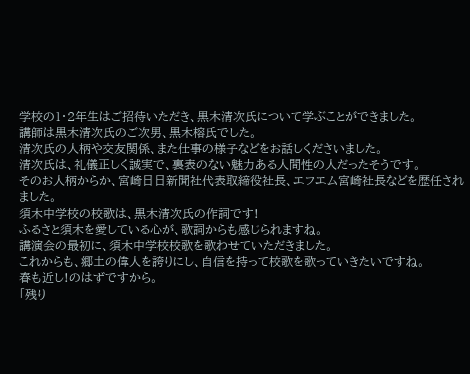学校の1・2年生はご招待いただき、黒木清次氏について学ぶことができました。
講師は黒木清次氏のご次男、黒木榕氏でした。
清次氏の人柄や交友関係、また仕事の様子などをお話しくださいました。
清次氏は、礼儀正しく誠実で、裏表のない魅力ある人間性の人だったそうです。
そのお人柄からか、宮崎日日新聞社代表取締役社長、エフエム宮崎社長などを歴任されました。
須木中学校の校歌は、黒木清次氏の作詞です!
ふるさと須木を愛している心が、歌詞からも感じられますね。
講演会の最初に、須木中学校校歌を歌わせていただきました。
これからも、郷土の偉人を誇りにし、自信を持って校歌を歌っていきたいですね。
春も近し!のはずですから。
「残り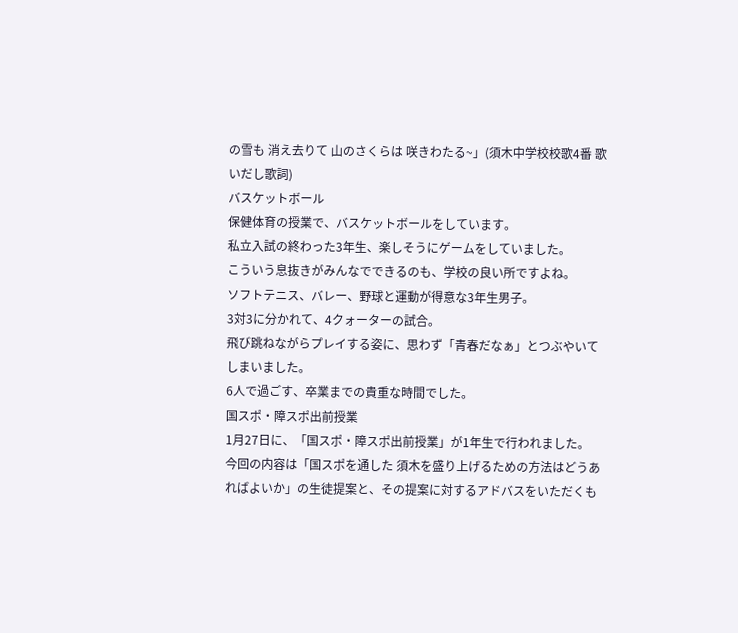の雪も 消え去りて 山のさくらは 咲きわたる~」(須木中学校校歌4番 歌いだし歌詞)
バスケットボール
保健体育の授業で、バスケットボールをしています。
私立入試の終わった3年生、楽しそうにゲームをしていました。
こういう息抜きがみんなでできるのも、学校の良い所ですよね。
ソフトテニス、バレー、野球と運動が得意な3年生男子。
3対3に分かれて、4クォーターの試合。
飛び跳ねながらプレイする姿に、思わず「青春だなぁ」とつぶやいてしまいました。
6人で過ごす、卒業までの貴重な時間でした。
国スポ・障スポ出前授業
1月27日に、「国スポ・障スポ出前授業」が1年生で行われました。
今回の内容は「国スポを通した 須木を盛り上げるための方法はどうあればよいか」の生徒提案と、その提案に対するアドバスをいただくも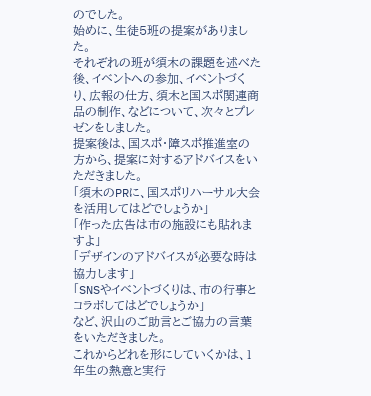のでした。
始めに、生徒5班の提案がありました。
それぞれの班が須木の課題を述べた後、イベントへの参加、イベントづくり、広報の仕方、須木と国スポ関連商品の制作、などについて、次々とプレゼンをしました。
提案後は、国スポ・障スポ推進室の方から、提案に対するアドバイスをいただきました。
「須木のPRに、国スポリハーサル大会を活用してはどでしょうか」
「作った広告は市の施設にも貼れますよ」
「デザインのアドバイスが必要な時は協力します」
「SNSやイベントづくりは、市の行事とコラボしてはどでしょうか」
など、沢山のご助言とご協力の言葉をいただきました。
これからどれを形にしていくかは、1年生の熱意と実行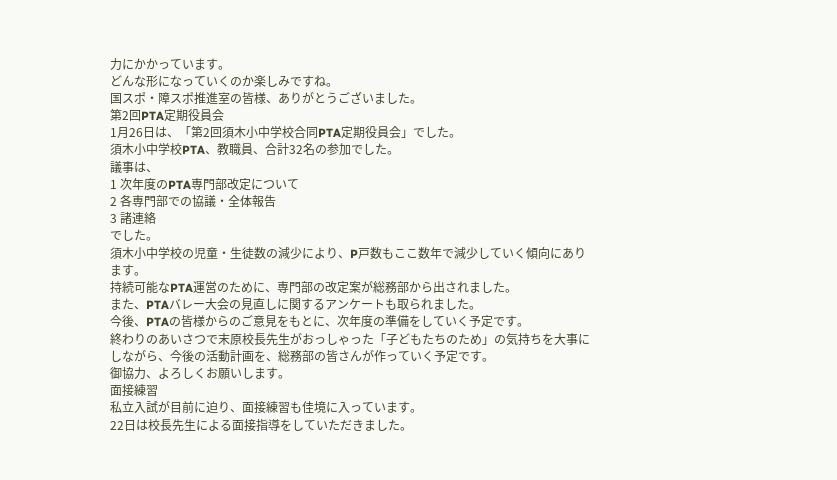力にかかっています。
どんな形になっていくのか楽しみですね。
国スポ・障スポ推進室の皆様、ありがとうございました。
第2回PTA定期役員会
1月26日は、「第2回須木小中学校合同PTA定期役員会」でした。
須木小中学校PTA、教職員、合計32名の参加でした。
議事は、
1 次年度のPTA専門部改定について
2 各専門部での協議・全体報告
3 諸連絡
でした。
須木小中学校の児童・生徒数の減少により、P戸数もここ数年で減少していく傾向にあります。
持続可能なPTA運営のために、専門部の改定案が総務部から出されました。
また、PTAバレー大会の見直しに関するアンケートも取られました。
今後、PTAの皆様からのご意見をもとに、次年度の準備をしていく予定です。
終わりのあいさつで末原校長先生がおっしゃった「子どもたちのため」の気持ちを大事にしながら、今後の活動計画を、総務部の皆さんが作っていく予定です。
御協力、よろしくお願いします。
面接練習
私立入試が目前に迫り、面接練習も佳境に入っています。
22日は校長先生による面接指導をしていただきました。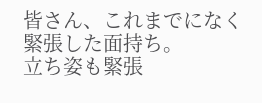皆さん、これまでになく緊張した面持ち。
立ち姿も緊張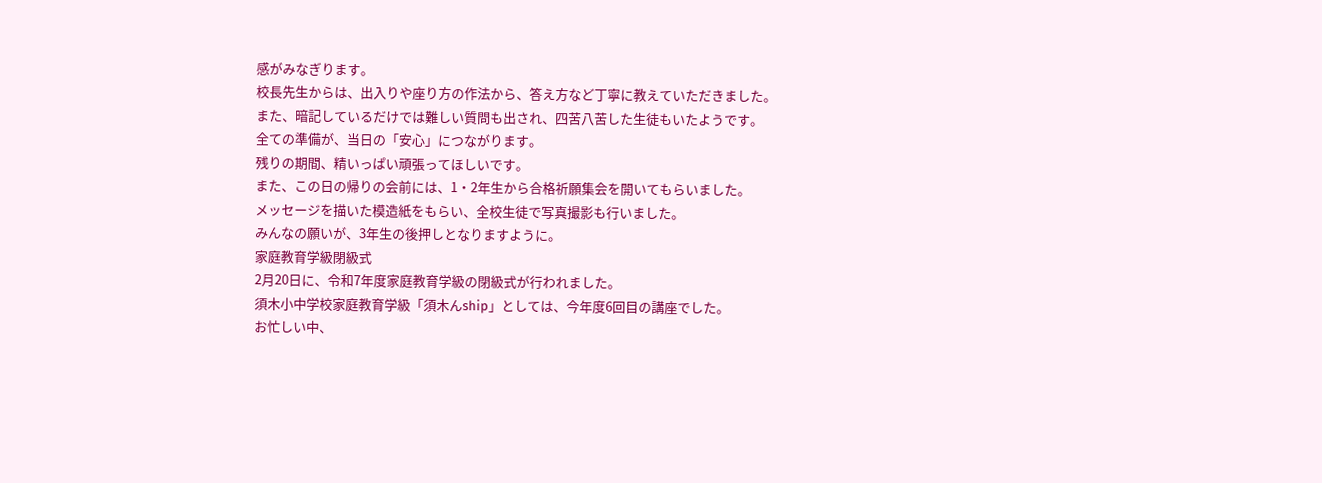感がみなぎります。
校長先生からは、出入りや座り方の作法から、答え方など丁寧に教えていただきました。
また、暗記しているだけでは難しい質問も出され、四苦八苦した生徒もいたようです。
全ての準備が、当日の「安心」につながります。
残りの期間、精いっぱい頑張ってほしいです。
また、この日の帰りの会前には、1・2年生から合格祈願集会を開いてもらいました。
メッセージを描いた模造紙をもらい、全校生徒で写真撮影も行いました。
みんなの願いが、3年生の後押しとなりますように。
家庭教育学級閉級式
2月20日に、令和7年度家庭教育学級の閉級式が行われました。
須木小中学校家庭教育学級「須木んship」としては、今年度6回目の講座でした。
お忙しい中、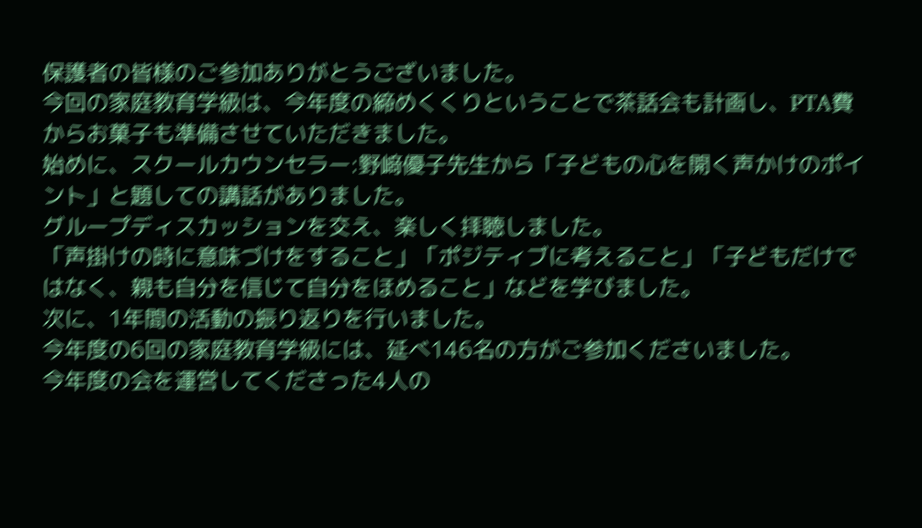保護者の皆様のご参加ありがとうございました。
今回の家庭教育学級は、今年度の締めくくりということで茶話会も計画し、PTA費からお菓子も準備させていただきました。
始めに、スクールカウンセラー:野﨑優子先生から「子どもの心を開く声かけのポイント」と題しての講話がありました。
グループディスカッションを交え、楽しく拝聴しました。
「声掛けの時に意味づけをすること」「ポジティブに考えること」「子どもだけではなく、親も自分を信じて自分をほめること」などを学びました。
次に、1年間の活動の振り返りを行いました。
今年度の6回の家庭教育学級には、延べ146名の方がご参加くださいました。
今年度の会を運営してくださった4人の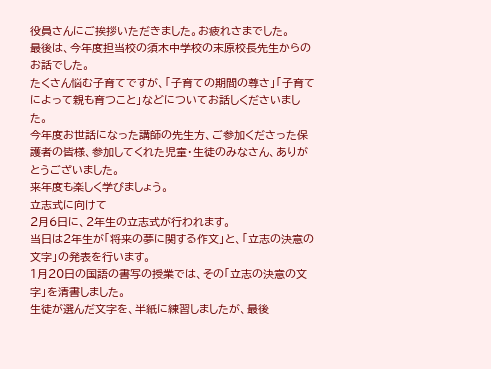役員さんにご挨拶いただきました。お疲れさまでした。
最後は、今年度担当校の須木中学校の末原校長先生からのお話でした。
たくさん悩む子育てですが、「子育ての期間の尊さ」「子育てによって親も育つこと」などについてお話しくださいました。
今年度お世話になった講師の先生方、ご参加くださった保護者の皆様、参加してくれた児童・生徒のみなさん、ありがとうございました。
来年度も楽しく学びましょう。
立志式に向けて
2月6日に、2年生の立志式が行われます。
当日は2年生が「将来の夢に関する作文」と、「立志の決意の文字」の発表を行います。
1月20日の国語の書写の授業では、その「立志の決意の文字」を清書しました。
生徒が選んだ文字を、半紙に練習しましたが、最後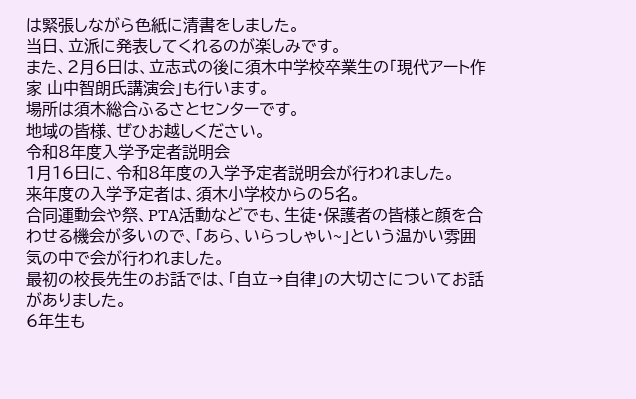は緊張しながら色紙に清書をしました。
当日、立派に発表してくれるのが楽しみです。
また、2月6日は、立志式の後に須木中学校卒業生の「現代アート作家 山中智朗氏講演会」も行います。
場所は須木総合ふるさとセンターです。
地域の皆様、ぜひお越しください。
令和8年度入学予定者説明会
1月16日に、令和8年度の入学予定者説明会が行われました。
来年度の入学予定者は、須木小学校からの5名。
合同運動会や祭、PTA活動などでも、生徒・保護者の皆様と顔を合わせる機会が多いので、「あら、いらっしゃい~」という温かい雰囲気の中で会が行われました。
最初の校長先生のお話では、「自立→自律」の大切さについてお話がありました。
6年生も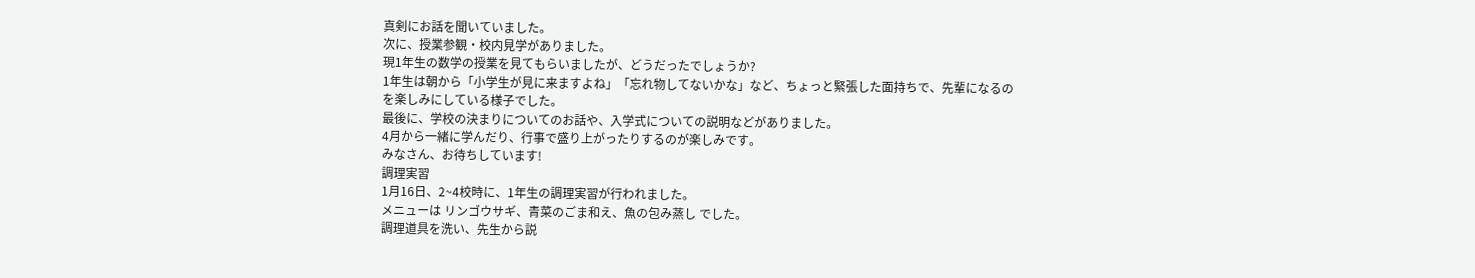真剣にお話を聞いていました。
次に、授業参観・校内見学がありました。
現1年生の数学の授業を見てもらいましたが、どうだったでしょうか?
1年生は朝から「小学生が見に来ますよね」「忘れ物してないかな」など、ちょっと緊張した面持ちで、先輩になるのを楽しみにしている様子でした。
最後に、学校の決まりについてのお話や、入学式についての説明などがありました。
4月から一緒に学んだり、行事で盛り上がったりするのが楽しみです。
みなさん、お待ちしています!
調理実習
1月16日、2~4校時に、1年生の調理実習が行われました。
メニューは リンゴウサギ、青菜のごま和え、魚の包み蒸し でした。
調理道具を洗い、先生から説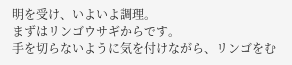明を受け、いよいよ調理。
まずはリンゴウサギからです。
手を切らないように気を付けながら、リンゴをむ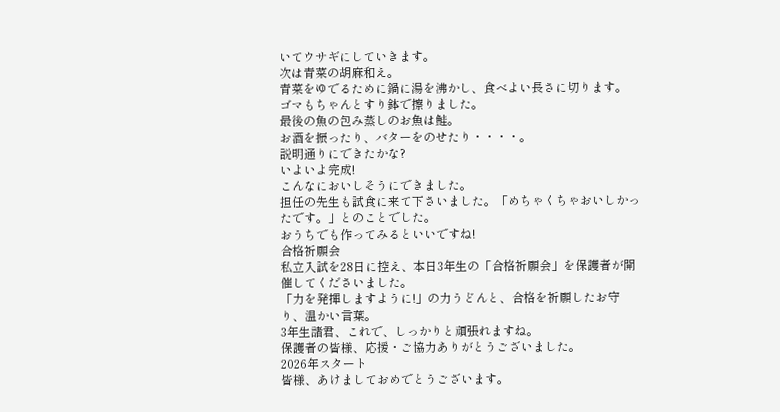いてウサギにしていきます。
次は青菜の胡麻和え。
青菜をゆでるために鍋に湯を沸かし、食べよい長さに切ります。
ゴマもちゃんとすり鉢で擦りました。
最後の魚の包み蒸しのお魚は鮭。
お酒を振ったり、バターをのせたり・・・・。
説明通りにできたかな?
いよいよ完成!
こんなにおいしそうにできました。
担任の先生も試食に来て下さいました。「めちゃくちゃおいしかったです。」とのことでした。
おうちでも作ってみるといいですね!
合格祈願会
私立入試を28日に控え、本日3年生の「合格祈願会」を保護者が開催してくださいました。
「力を発揮しますように!」の力うどんと、合格を祈願したお守り、温かい言葉。
3年生諸君、これで、しっかりと頑張れますね。
保護者の皆様、応援・ご協力ありがとうございました。
2026年スタート
皆様、あけましておめでとうございます。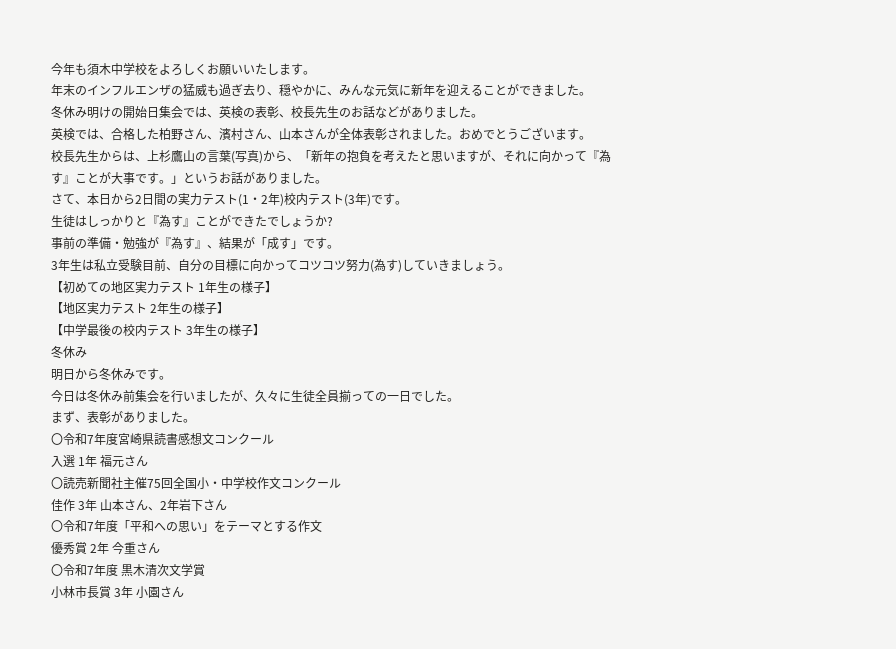今年も須木中学校をよろしくお願いいたします。
年末のインフルエンザの猛威も過ぎ去り、穏やかに、みんな元気に新年を迎えることができました。
冬休み明けの開始日集会では、英検の表彰、校長先生のお話などがありました。
英検では、合格した柏野さん、濱村さん、山本さんが全体表彰されました。おめでとうございます。
校長先生からは、上杉鷹山の言葉(写真)から、「新年の抱負を考えたと思いますが、それに向かって『為す』ことが大事です。」というお話がありました。
さて、本日から2日間の実力テスト(1・2年)校内テスト(3年)です。
生徒はしっかりと『為す』ことができたでしょうか?
事前の準備・勉強が『為す』、結果が「成す」です。
3年生は私立受験目前、自分の目標に向かってコツコツ努力(為す)していきましょう。
【初めての地区実力テスト 1年生の様子】
【地区実力テスト 2年生の様子】
【中学最後の校内テスト 3年生の様子】
冬休み
明日から冬休みです。
今日は冬休み前集会を行いましたが、久々に生徒全員揃っての一日でした。
まず、表彰がありました。
〇令和7年度宮崎県読書感想文コンクール
入選 1年 福元さん
〇読売新聞社主催75回全国小・中学校作文コンクール
佳作 3年 山本さん、2年岩下さん
〇令和7年度「平和への思い」をテーマとする作文
優秀賞 2年 今重さん
〇令和7年度 黒木清次文学賞
小林市長賞 3年 小園さん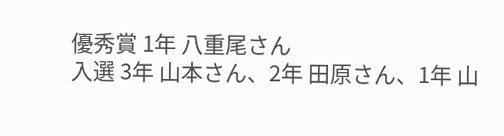優秀賞 1年 八重尾さん
入選 3年 山本さん、2年 田原さん、1年 山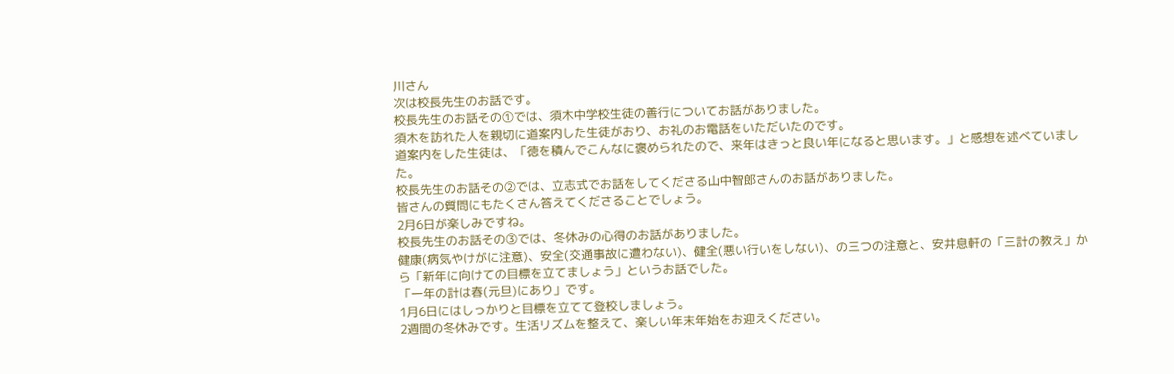川さん
次は校長先生のお話です。
校長先生のお話その①では、須木中学校生徒の善行についてお話がありました。
須木を訪れた人を親切に道案内した生徒がおり、お礼のお電話をいただいたのです。
道案内をした生徒は、「徳を積んでこんなに褒められたので、来年はきっと良い年になると思います。」と感想を述べていました。
校長先生のお話その②では、立志式でお話をしてくださる山中智郎さんのお話がありました。
皆さんの質問にもたくさん答えてくださることでしょう。
2月6日が楽しみですね。
校長先生のお話その③では、冬休みの心得のお話がありました。
健康(病気やけがに注意)、安全(交通事故に遭わない)、健全(悪い行いをしない)、の三つの注意と、安井息軒の「三計の教え」から「新年に向けての目標を立てましょう」というお話でした。
「一年の計は春(元旦)にあり」です。
1月6日にはしっかりと目標を立てて登校しましょう。
2週間の冬休みです。生活リズムを整えて、楽しい年末年始をお迎えください。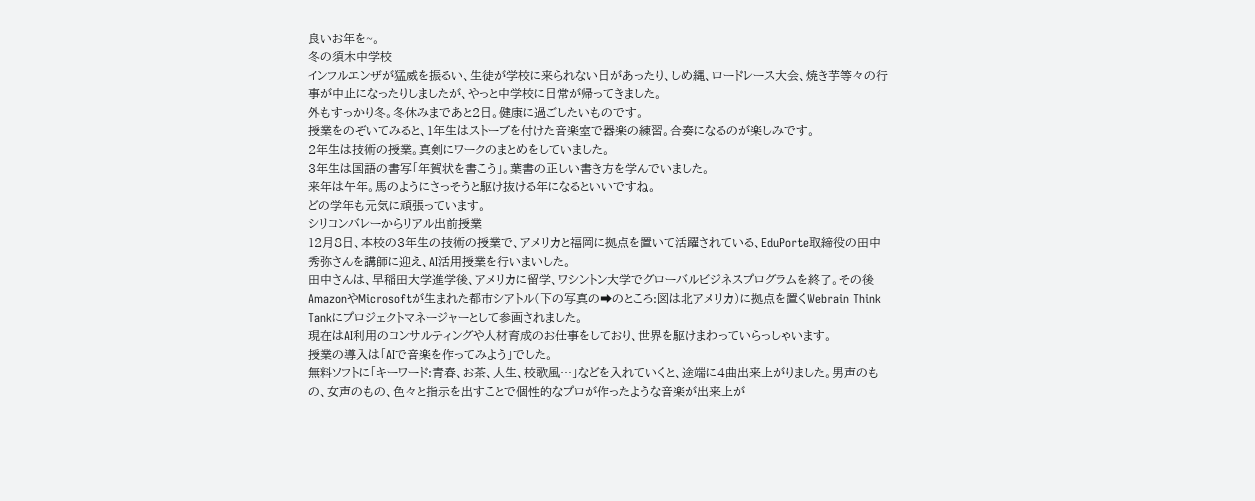良いお年を~。
冬の須木中学校
インフルエンザが猛威を振るい、生徒が学校に来られない日があったり、しめ縄、ロードレース大会、焼き芋等々の行事が中止になったりしましたが、やっと中学校に日常が帰ってきました。
外もすっかり冬。冬休みまであと2日。健康に過ごしたいものです。
授業をのぞいてみると、1年生はストーブを付けた音楽室で器楽の練習。合奏になるのが楽しみです。
2年生は技術の授業。真剣にワークのまとめをしていました。
3年生は国語の書写「年賀状を書こう」。葉書の正しい書き方を学んでいました。
来年は午年。馬のようにさっそうと駆け抜ける年になるといいですね。
どの学年も元気に頑張っています。
シリコンバレーからリアル出前授業
12月8日、本校の3年生の技術の授業で、アメリカと福岡に拠点を置いて活躍されている、EduPorte取締役の田中秀弥さんを講師に迎え、AI活用授業を行いまいした。
田中さんは、早稲田大学進学後、アメリカに留学、ワシントン大学でグローバルビジネスプログラムを終了。その後AmazonやMicrosoftが生まれた都市シアトル(下の写真の➡のところ:図は北アメリカ)に拠点を置くWebrain Think Tankにプロジェクトマネージャーとして参画されました。
現在はAI利用のコンサルティングや人材育成のお仕事をしており、世界を駆けまわっていらっしゃいます。
授業の導入は「AIで音楽を作ってみよう」でした。
無料ソフトに「キーワード:青春、お茶、人生、校歌風…」などを入れていくと、途端に4曲出来上がりました。男声のもの、女声のもの、色々と指示を出すことで個性的なプロが作ったような音楽が出来上が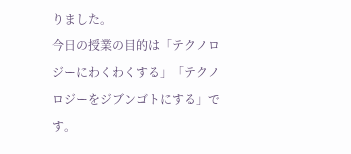りました。
今日の授業の目的は「テクノロジーにわくわくする」「テクノロジーをジブンゴトにする」です。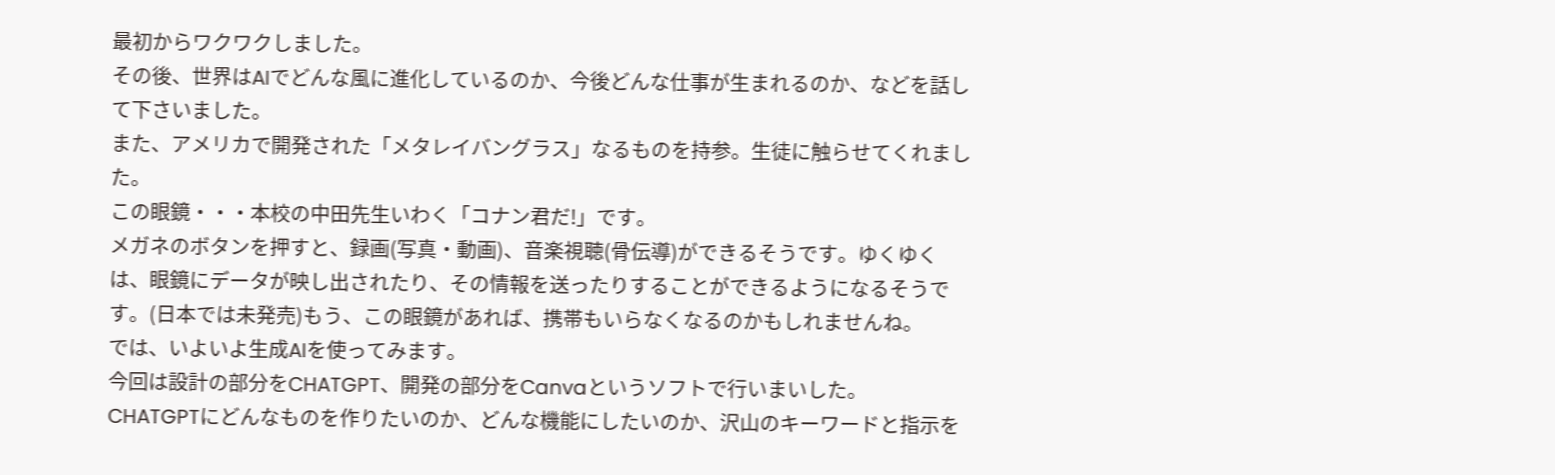最初からワクワクしました。
その後、世界はAIでどんな風に進化しているのか、今後どんな仕事が生まれるのか、などを話して下さいました。
また、アメリカで開発された「メタレイバングラス」なるものを持参。生徒に触らせてくれました。
この眼鏡・・・本校の中田先生いわく「コナン君だ!」です。
メガネのボタンを押すと、録画(写真・動画)、音楽視聴(骨伝導)ができるそうです。ゆくゆくは、眼鏡にデータが映し出されたり、その情報を送ったりすることができるようになるそうです。(日本では未発売)もう、この眼鏡があれば、携帯もいらなくなるのかもしれませんね。
では、いよいよ生成AIを使ってみます。
今回は設計の部分をCHATGPT、開発の部分をCanvaというソフトで行いまいした。
CHATGPTにどんなものを作りたいのか、どんな機能にしたいのか、沢山のキーワードと指示を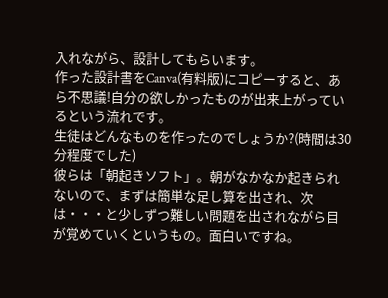入れながら、設計してもらいます。
作った設計書をCanva(有料版)にコピーすると、あら不思議!自分の欲しかったものが出来上がっているという流れです。
生徒はどんなものを作ったのでしょうか?(時間は30分程度でした)
彼らは「朝起きソフト」。朝がなかなか起きられないので、まずは簡単な足し算を出され、次は・・・と少しずつ難しい問題を出されながら目が覚めていくというもの。面白いですね。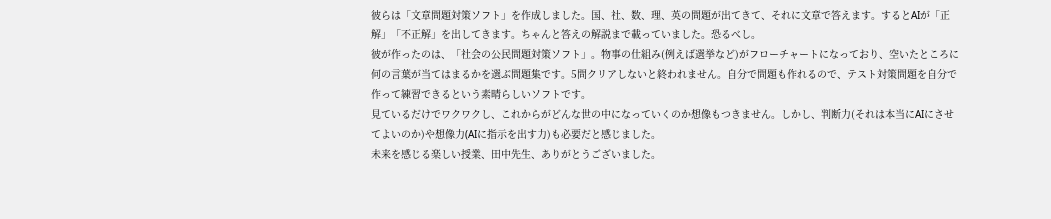彼らは「文章問題対策ソフト」を作成しました。国、社、数、理、英の問題が出てきて、それに文章で答えます。するとAIが「正解」「不正解」を出してきます。ちゃんと答えの解説まで載っていました。恐るべし。
彼が作ったのは、「社会の公民問題対策ソフト」。物事の仕組み(例えば選挙など)がフローチャートになっており、空いたところに何の言葉が当てはまるかを選ぶ問題集です。5問クリアしないと終われません。自分で問題も作れるので、テスト対策問題を自分で作って練習できるという素晴らしいソフトです。
見ているだけでワクワクし、これからがどんな世の中になっていくのか想像もつきません。しかし、判断力(それは本当にAIにさせてよいのか)や想像力(AIに指示を出す力)も必要だと感じました。
未来を感じる楽しい授業、田中先生、ありがとうございました。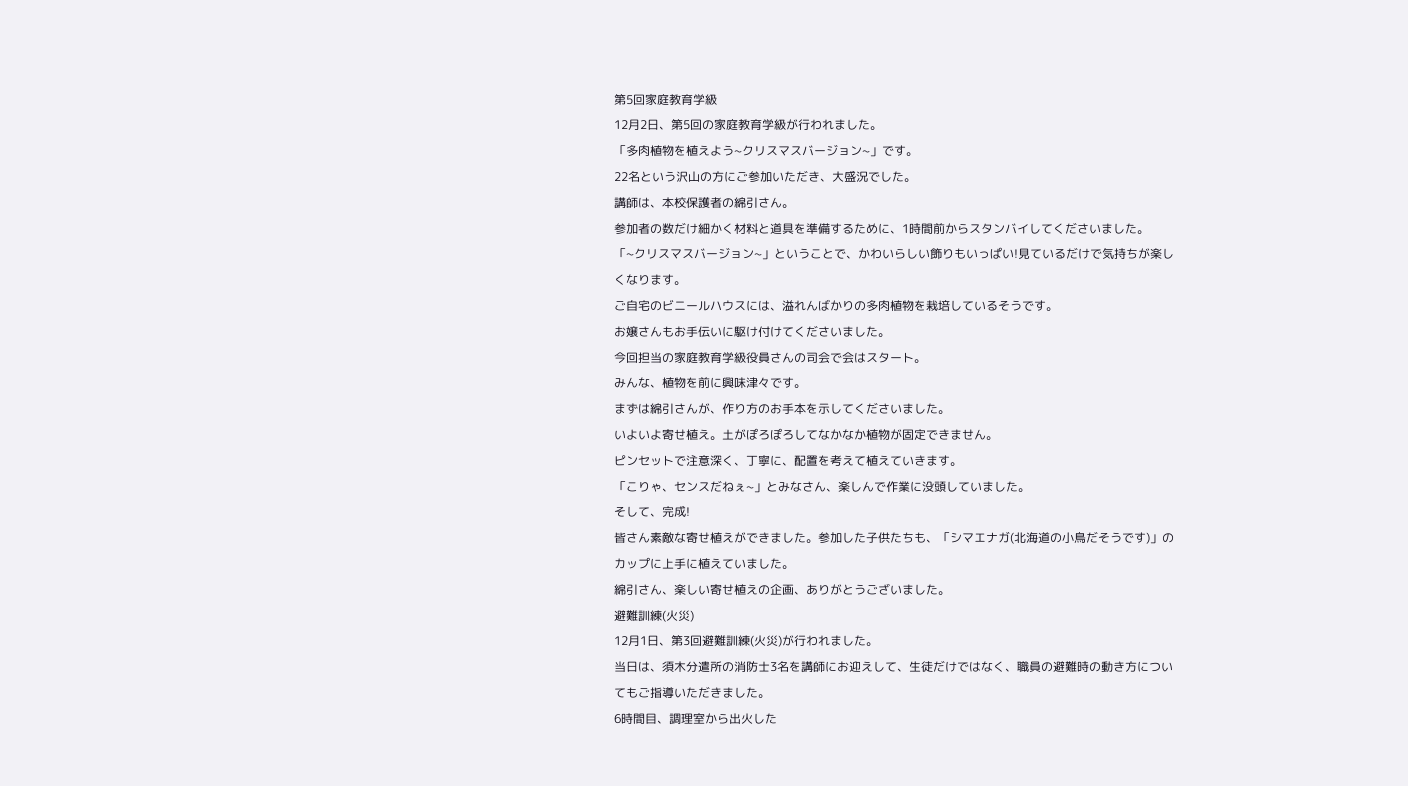第5回家庭教育学級
12月2日、第5回の家庭教育学級が行われました。
「多肉植物を植えよう~クリスマスバージョン~」です。
22名という沢山の方にご参加いただき、大盛況でした。
講師は、本校保護者の綿引さん。
参加者の数だけ細かく材料と道具を準備するために、1時間前からスタンバイしてくださいました。
「~クリスマスバージョン~」ということで、かわいらしい飾りもいっぱい!見ているだけで気持ちが楽しくなります。
ご自宅のビニールハウスには、溢れんばかりの多肉植物を栽培しているそうです。
お嬢さんもお手伝いに駆け付けてくださいました。
今回担当の家庭教育学級役員さんの司会で会はスタート。
みんな、植物を前に興味津々です。
まずは綿引さんが、作り方のお手本を示してくださいました。
いよいよ寄せ植え。土がぽろぽろしてなかなか植物が固定できません。
ピンセットで注意深く、丁寧に、配置を考えて植えていきます。
「こりゃ、センスだねぇ~」とみなさん、楽しんで作業に没頭していました。
そして、完成!
皆さん素敵な寄せ植えができました。参加した子供たちも、「シマエナガ(北海道の小鳥だそうです)」のカップに上手に植えていました。
綿引さん、楽しい寄せ植えの企画、ありがとうございました。
避難訓練(火災)
12月1日、第3回避難訓練(火災)が行われました。
当日は、須木分遣所の消防士3名を講師にお迎えして、生徒だけではなく、職員の避難時の動き方についてもご指導いただきました。
6時間目、調理室から出火した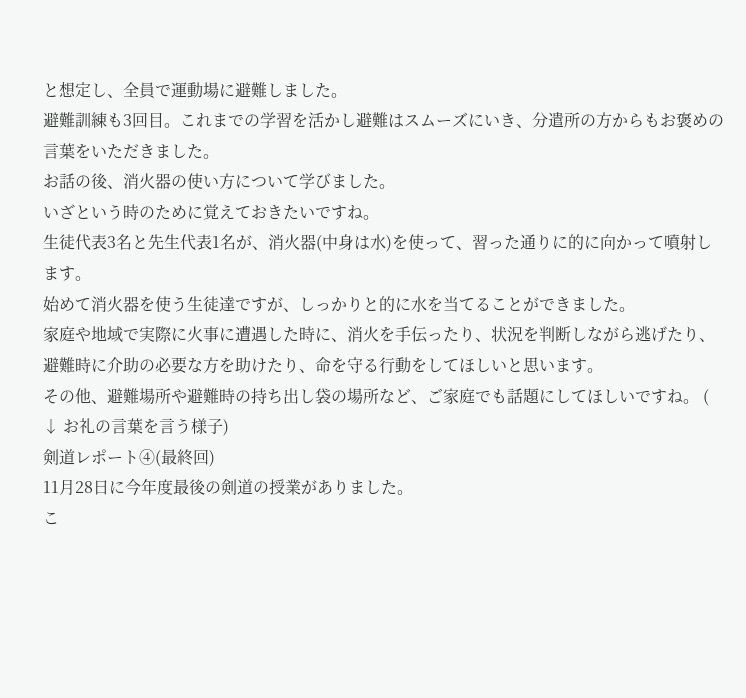と想定し、全員で運動場に避難しました。
避難訓練も3回目。これまでの学習を活かし避難はスムーズにいき、分遣所の方からもお褒めの言葉をいただきました。
お話の後、消火器の使い方について学びました。
いざという時のために覚えておきたいですね。
生徒代表3名と先生代表1名が、消火器(中身は水)を使って、習った通りに的に向かって噴射します。
始めて消火器を使う生徒達ですが、しっかりと的に水を当てることができました。
家庭や地域で実際に火事に遭遇した時に、消火を手伝ったり、状況を判断しながら逃げたり、避難時に介助の必要な方を助けたり、命を守る行動をしてほしいと思います。
その他、避難場所や避難時の持ち出し袋の場所など、ご家庭でも話題にしてほしいですね。 ( ↓ お礼の言葉を言う様子)
剣道レポート④(最終回)
11月28日に今年度最後の剣道の授業がありました。
こ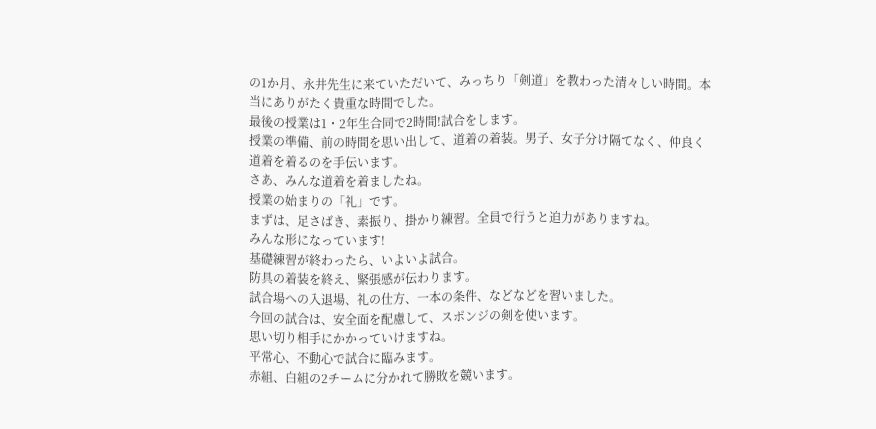の1か月、永井先生に来ていただいて、みっちり「剣道」を教わった清々しい時間。本当にありがたく貴重な時間でした。
最後の授業は1・2年生合同で2時間!試合をします。
授業の準備、前の時間を思い出して、道着の着装。男子、女子分け隔てなく、仲良く道着を着るのを手伝います。
さあ、みんな道着を着ましたね。
授業の始まりの「礼」です。
まずは、足さばき、素振り、掛かり練習。全員で行うと迫力がありますね。
みんな形になっています!
基礎練習が終わったら、いよいよ試合。
防具の着装を終え、緊張感が伝わります。
試合場への入退場、礼の仕方、一本の条件、などなどを習いました。
今回の試合は、安全面を配慮して、スポンジの剣を使います。
思い切り相手にかかっていけますね。
平常心、不動心で試合に臨みます。
赤組、白組の2チームに分かれて勝敗を競います。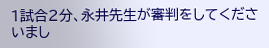1試合2分、永井先生が審判をしてくださいまし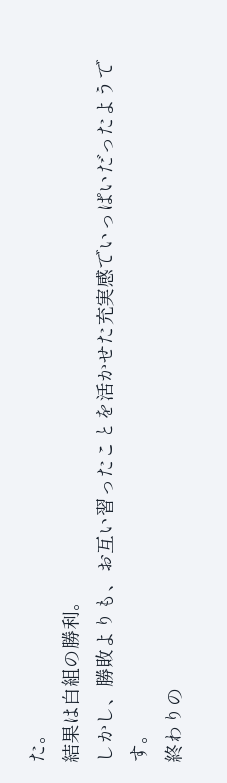た。
結果は白組の勝利。
しかし、勝敗よりも、お互い習ったことを活かせた充実感でいっぱいだったようです。
終わりの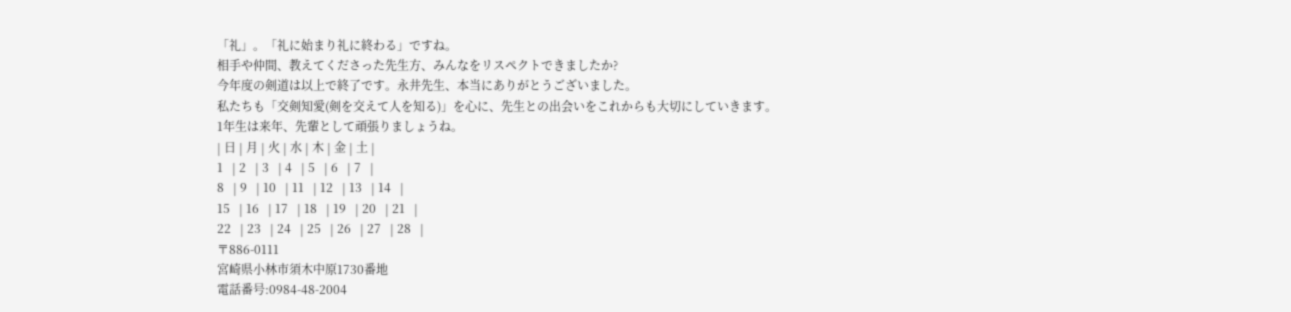「礼」。「礼に始まり礼に終わる」ですね。
相手や仲間、教えてくださった先生方、みんなをリスペクトできましたか?
今年度の剣道は以上で終了です。永井先生、本当にありがとうございました。
私たちも「交剣知愛(剣を交えて人を知る)」を心に、先生との出会いをこれからも大切にしていきます。
1年生は来年、先輩として頑張りましょうね。
| 日 | 月 | 火 | 水 | 木 | 金 | 土 |
1   | 2   | 3   | 4   | 5   | 6   | 7   |
8   | 9   | 10   | 11   | 12   | 13   | 14   |
15   | 16   | 17   | 18   | 19   | 20   | 21   |
22   | 23   | 24   | 25   | 26   | 27   | 28   |
〒886-0111
宮崎県小林市須木中原1730番地
電話番号:0984-48-2004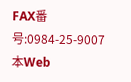FAX番号:0984-25-9007
本Web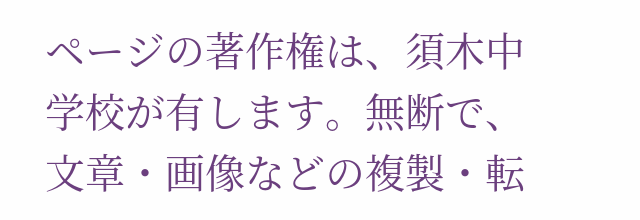ページの著作権は、須木中学校が有します。無断で、文章・画像などの複製・転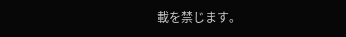載を禁じます。